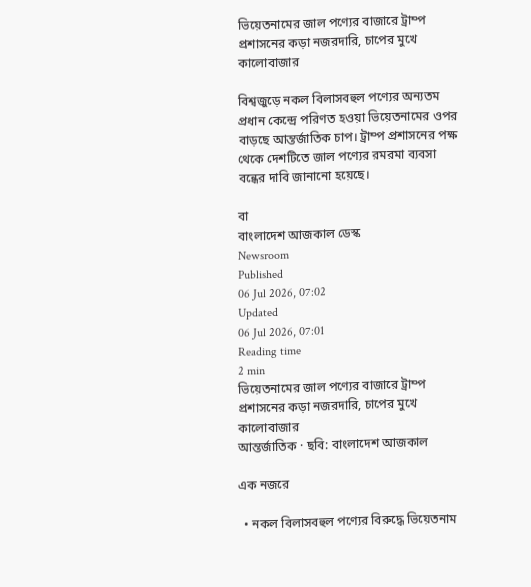ভিয়েতনামের জাল পণ্যের বাজারে ট্রাম্প প্রশাসনের কড়া নজরদারি, চাপের মুখে কালোবাজার

বিশ্বজুড়ে নকল বিলাসবহুল পণ্যের অন্যতম প্রধান কেন্দ্রে পরিণত হওয়া ভিয়েতনামের ওপর বাড়ছে আন্তর্জাতিক চাপ। ট্রাম্প প্রশাসনের পক্ষ থেকে দেশটিতে জাল পণ্যের রমরমা ব্যবসা বন্ধের দাবি জানানো হয়েছে।

বা
বাংলাদেশ আজকাল ডেস্ক
Newsroom
Published
06 Jul 2026, 07:02
Updated
06 Jul 2026, 07:01
Reading time
2 min
ভিয়েতনামের জাল পণ্যের বাজারে ট্রাম্প প্রশাসনের কড়া নজরদারি, চাপের মুখে কালোবাজার
আন্তর্জাতিক · ছবি: বাংলাদেশ আজকাল

এক নজরে

  • নকল বিলাসবহুল পণ্যের বিরুদ্ধে ভিয়েতনাম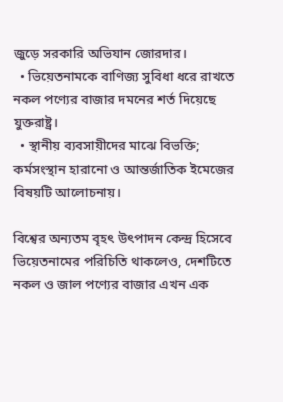জুড়ে সরকারি অভিযান জোরদার।
  • ভিয়েতনামকে বাণিজ্য সুবিধা ধরে রাখতে নকল পণ্যের বাজার দমনের শর্ত দিয়েছে যুক্তরাষ্ট্র।
  • স্থানীয় ব্যবসায়ীদের মাঝে বিভক্তি; কর্মসংস্থান হারানো ও আন্তর্জাতিক ইমেজের বিষয়টি আলোচনায়।

বিশ্বের অন্যতম বৃহৎ উৎপাদন কেন্দ্র হিসেবে ভিয়েতনামের পরিচিতি থাকলেও, দেশটিতে নকল ও জাল পণ্যের বাজার এখন এক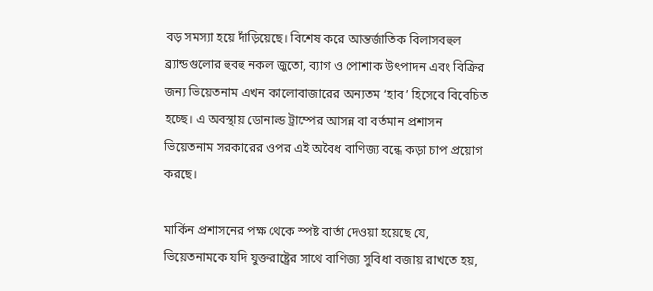বড় সমস্যা হয়ে দাঁড়িয়েছে। বিশেষ করে আন্তর্জাতিক বিলাসবহুল ব্র্যান্ডগুলোর হুবহু নকল জুতো, ব্যাগ ও পোশাক উৎপাদন এবং বিক্রির জন্য ভিয়েতনাম এখন কালোবাজারের অন্যতম ‘হাব’ হিসেবে বিবেচিত হচ্ছে। এ অবস্থায় ডোনাল্ড ট্রাম্পের আসন্ন বা বর্তমান প্রশাসন ভিয়েতনাম সরকারের ওপর এই অবৈধ বাণিজ্য বন্ধে কড়া চাপ প্রয়োগ করছে।

মার্কিন প্রশাসনের পক্ষ থেকে স্পষ্ট বার্তা দেওয়া হয়েছে যে, ভিয়েতনামকে যদি যুক্তরাষ্ট্রের সাথে বাণিজ্য সুবিধা বজায় রাখতে হয়,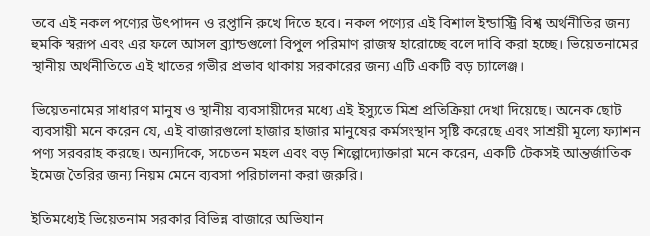তবে এই নকল পণ্যের উৎপাদন ও রপ্তানি রুখে দিতে হবে। নকল পণ্যের এই বিশাল ইন্ডাস্ট্রি বিশ্ব অর্থনীতির জন্য হুমকি স্বরূপ এবং এর ফলে আসল ব্র্যান্ডগুলো বিপুল পরিমাণ রাজস্ব হারোচ্ছে বলে দাবি করা হচ্ছে। ভিয়েতনামের স্থানীয় অর্থনীতিতে এই খাতের গভীর প্রভাব থাকায় সরকারের জন্য এটি একটি বড় চ্যালেঞ্জ।

ভিয়েতনামের সাধারণ মানুষ ও স্থানীয় ব্যবসায়ীদের মধ্যে এই ইস্যুতে মিশ্র প্রতিক্রিয়া দেখা দিয়েছে। অনেক ছোট ব্যবসায়ী মনে করেন যে, এই বাজারগুলো হাজার হাজার মানুষের কর্মসংস্থান সৃষ্টি করেছে এবং সাশ্রয়ী মূল্যে ফ্যাশন পণ্য সরবরাহ করছে। অন্যদিকে, সচেতন মহল এবং বড় শিল্পোদ্যোক্তারা মনে করেন, একটি টেকসই আন্তর্জাতিক ইমেজ তৈরির জন্য নিয়ম মেনে ব্যবসা পরিচালনা করা জরুরি।

ইতিমধ্যেই ভিয়েতনাম সরকার বিভিন্ন বাজারে অভিযান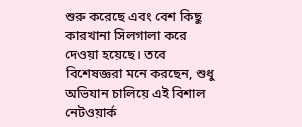শুরু করেছে এবং বেশ কিছু কারখানা সিলগালা করে দেওয়া হয়েছে। তবে বিশেষজ্ঞরা মনে করছেন, শুধু অভিযান চালিয়ে এই বিশাল নেটওয়ার্ক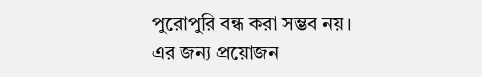পুরোপুরি বন্ধ করা সম্ভব নয়। এর জন্য প্রয়োজন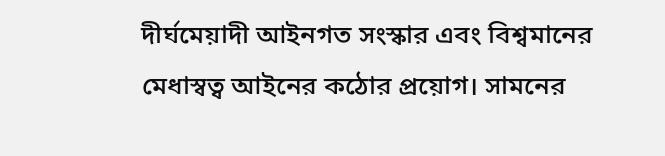দীর্ঘমেয়াদী আইনগত সংস্কার এবং বিশ্বমানের মেধাস্বত্ব আইনের কঠোর প্রয়োগ। সামনের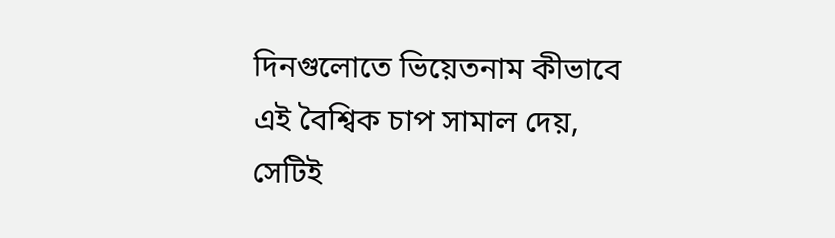দিনগুলোতে ভিয়েতনাম কীভাবে এই বৈশ্বিক চাপ সামাল দেয়, সেটিই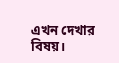এখন দেখার বিষয়।